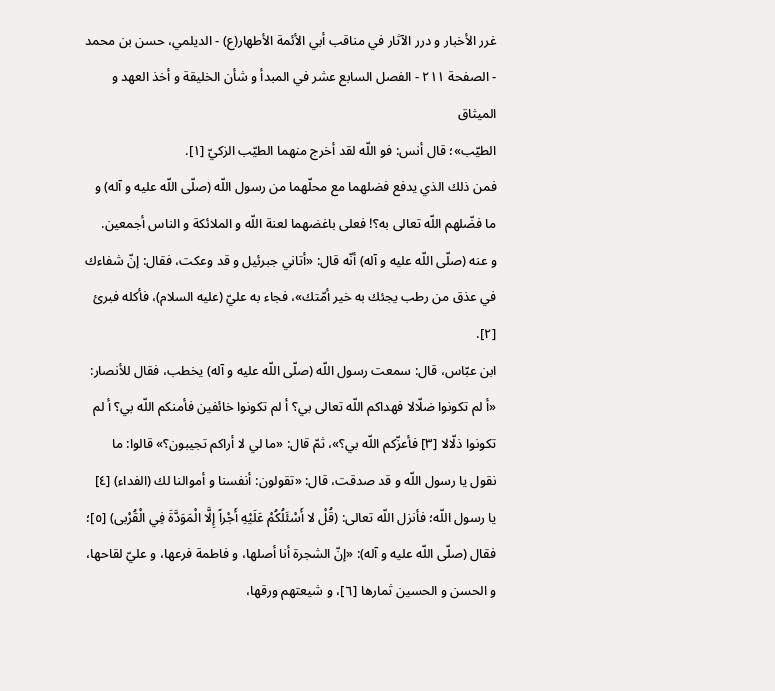غرر الأخبار و درر الآثار في مناقب أبي الأئمة الأطهار(ع) - الديلمي، حسن بن محمد - الصفحة ٢١١ - الفصل السابع عشر في المبدأ و شأن الخليقة و أخذ العهد و الميثاق
الطيّب»؛ قال أنس: فو اللّه لقد أخرج منهما الطيّب الزكيّ [١].
فمن ذلك الذي يدفع فضلهما مع محلّهما من رسول اللّه (صلّى اللّه عليه و آله) و ما فضّلهم اللّه تعالى به؟! فعلى باغضهما لعنة اللّه و الملائكة و الناس أجمعين.
و عنه (صلّى اللّه عليه و آله) أنّه قال: «أتاني جبرئيل و قد وعكت، فقال: إنّ شفاءك في عذق من رطب يجئك به خير أمّتك»، فجاء به عليّ (عليه السلام)، فأكله فبرئ [٢].
ابن عبّاس، قال: سمعت رسول اللّه (صلّى اللّه عليه و آله) يخطب، فقال للأنصار: «أ لم تكونوا ضلّالا فهداكم اللّه تعالى بي؟ أ لم تكونوا خائفين فأمنكم اللّه بي؟ أ لم تكونوا ذلّالا [٣] فأعزّكم اللّه بي؟»، ثمّ قال: «ما لي لا أراكم تجيبون؟» قالوا: ما نقول يا رسول اللّه و قد صدقت، قال: «تقولون: أنفسنا و أموالنا لك (الفداء) [٤] يا رسول اللّه؛ فأنزل اللّه تعالى: (قُلْ لا أَسْئَلُكُمْ عَلَيْهِ أَجْراً إِلَّا الْمَوَدَّةَ فِي الْقُرْبى) [٥]؛ فقال (صلّى اللّه عليه و آله): «إنّ الشجرة أنا أصلها، و فاطمة فرعها، و عليّ لقاحها، و الحسن و الحسين ثمارها [٦]، و شيعتهم ورقها،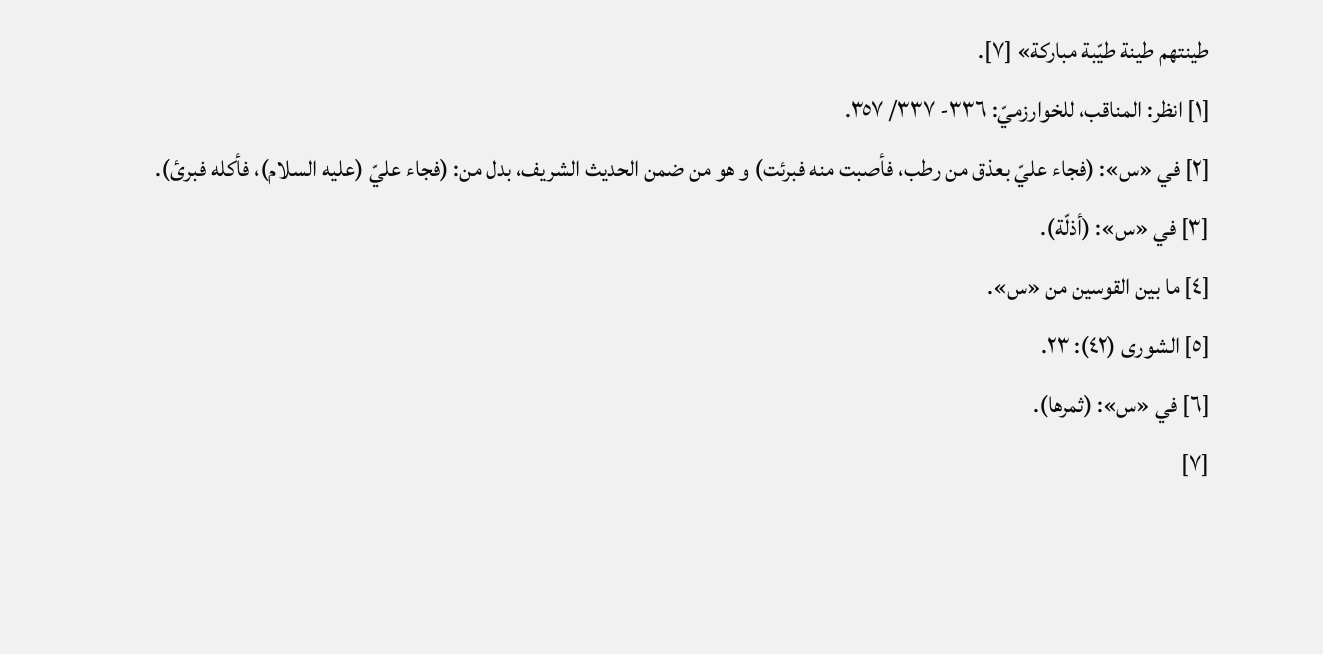طينتهم طينة طيّبة مباركة» [٧].
[١] انظر: المناقب، للخوارزميّ: ٣٣٦- ٣٣٧/ ٣٥٧.
[٢] في «س»: (فجاء عليّ بعذق من رطب، فأصبت منه فبرئت) و هو من ضمن الحديث الشريف، بدل من: (فجاء عليّ (عليه السلام)، فأكله فبرئ).
[٣] في «س»: (أذلّة).
[٤] ما بين القوسين من «س».
[٥] الشورى (٤٢): ٢٣.
[٦] في «س»: (ثمرها).
[٧]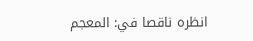انظره ناقصا في: المعجم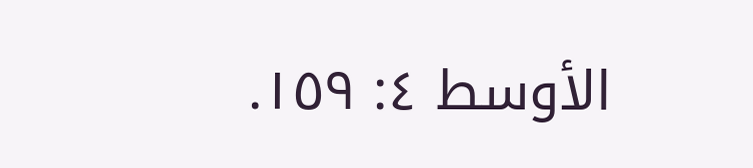الأوسط ٤: ١٥٩.